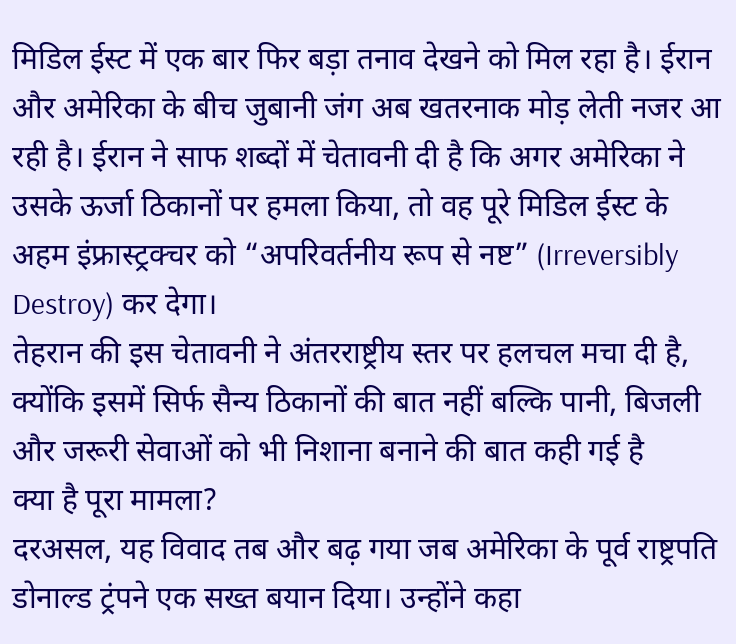मिडिल ईस्ट में एक बार फिर बड़ा तनाव देखने को मिल रहा है। ईरान और अमेरिका के बीच जुबानी जंग अब खतरनाक मोड़ लेती नजर आ रही है। ईरान ने साफ शब्दों में चेतावनी दी है कि अगर अमेरिका ने उसके ऊर्जा ठिकानों पर हमला किया, तो वह पूरे मिडिल ईस्ट के अहम इंफ्रास्ट्रक्चर को “अपरिवर्तनीय रूप से नष्ट” (Irreversibly Destroy) कर देगा।
तेहरान की इस चेतावनी ने अंतरराष्ट्रीय स्तर पर हलचल मचा दी है, क्योंकि इसमें सिर्फ सैन्य ठिकानों की बात नहीं बल्कि पानी, बिजली और जरूरी सेवाओं को भी निशाना बनाने की बात कही गई है
क्या है पूरा मामला?
दरअसल, यह विवाद तब और बढ़ गया जब अमेरिका के पूर्व राष्ट्रपति डोनाल्ड ट्रंपने एक सख्त बयान दिया। उन्होंने कहा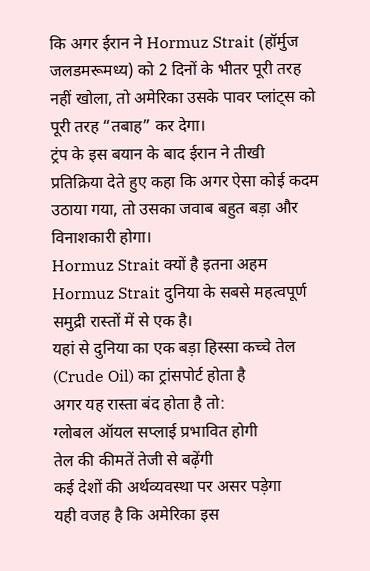कि अगर ईरान ने Hormuz Strait (हॉर्मुज जलडमरूमध्य) को 2 दिनों के भीतर पूरी तरह नहीं खोला, तो अमेरिका उसके पावर प्लांट्स को पूरी तरह “तबाह” कर देगा।
ट्रंप के इस बयान के बाद ईरान ने तीखी प्रतिक्रिया देते हुए कहा कि अगर ऐसा कोई कदम उठाया गया, तो उसका जवाब बहुत बड़ा और विनाशकारी होगा।
Hormuz Strait क्यों है इतना अहम
Hormuz Strait दुनिया के सबसे महत्वपूर्ण समुद्री रास्तों में से एक है।
यहां से दुनिया का एक बड़ा हिस्सा कच्चे तेल (Crude Oil) का ट्रांसपोर्ट होता है
अगर यह रास्ता बंद होता है तो:
ग्लोबल ऑयल सप्लाई प्रभावित होगी
तेल की कीमतें तेजी से बढ़ेंगी
कई देशों की अर्थव्यवस्था पर असर पड़ेगा
यही वजह है कि अमेरिका इस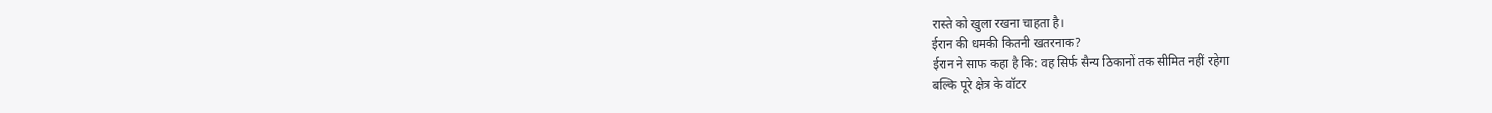रास्ते को खुला रखना चाहता है।
ईरान की धमकी कितनी खतरनाक?
ईरान ने साफ कहा है कि: वह सिर्फ सैन्य ठिकानों तक सीमित नहीं रहेगा
बल्कि पूरे क्षेत्र के वॉटर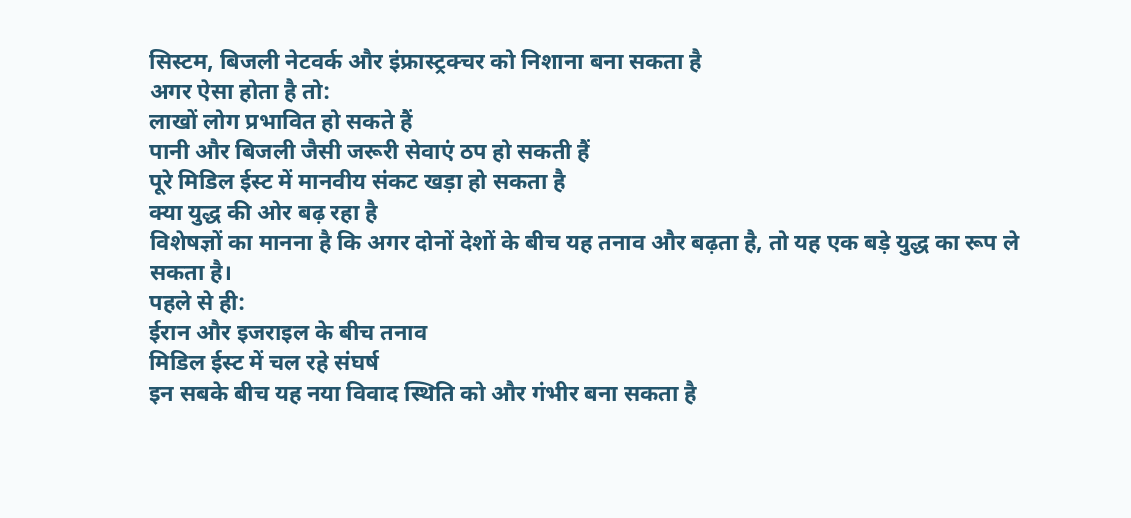सिस्टम, बिजली नेटवर्क और इंफ्रास्ट्रक्चर को निशाना बना सकता है
अगर ऐसा होता है तो:
लाखों लोग प्रभावित हो सकते हैं
पानी और बिजली जैसी जरूरी सेवाएं ठप हो सकती हैं
पूरे मिडिल ईस्ट में मानवीय संकट खड़ा हो सकता है
क्या युद्ध की ओर बढ़ रहा है
विशेषज्ञों का मानना है कि अगर दोनों देशों के बीच यह तनाव और बढ़ता है, तो यह एक बड़े युद्ध का रूप ले सकता है।
पहले से ही:
ईरान और इजराइल के बीच तनाव
मिडिल ईस्ट में चल रहे संघर्ष
इन सबके बीच यह नया विवाद स्थिति को और गंभीर बना सकता है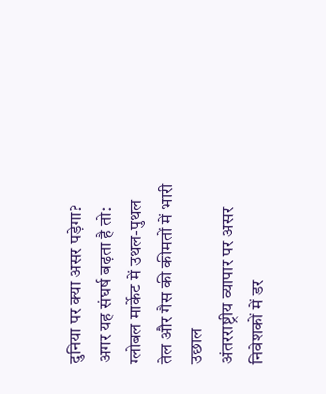दुनिया पर क्या असर पड़ेगा?
अगर यह संघर्ष बढ़ता है तो:
ग्लोबल मार्केट में उथल-पुथल
तेल और गैस की कीमतों में भारी उछाल
अंतरराष्ट्रीय व्यापार पर असर
निवेशकों में डर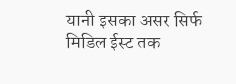यानी इसका असर सिर्फ मिडिल ईस्ट तक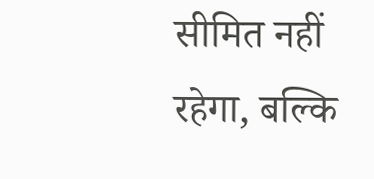सीमित नहीं रहेगा, बल्कि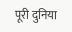पूरी दुनिया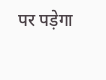पर पड़ेगा